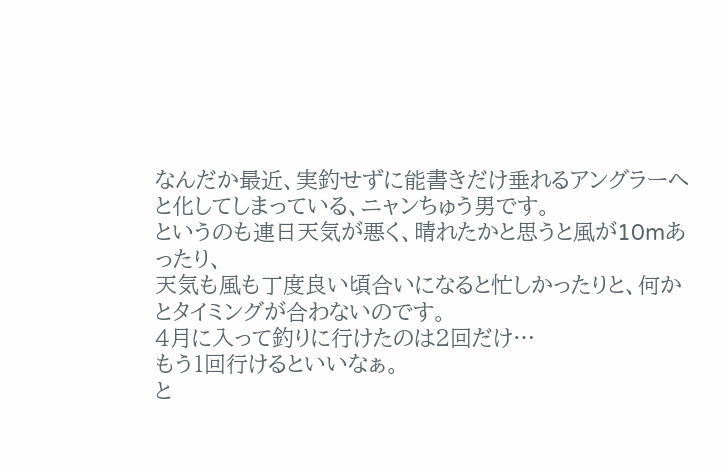なんだか最近、実釣せずに能書きだけ垂れるアングラーへと化してしまっている、ニャンちゅう男です。
というのも連日天気が悪く、晴れたかと思うと風が10mあったり、
天気も風も丁度良い頃合いになると忙しかったりと、何かとタイミングが合わないのです。
4月に入って釣りに行けたのは2回だけ…
もう1回行けるといいなぁ。
と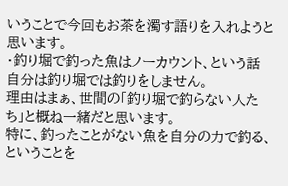いうことで今回もお茶を濁す語りを入れようと思います。
・釣り堀で釣った魚はノーカウント、という話
自分は釣り堀では釣りをしません。
理由はまぁ、世間の「釣り堀で釣らない人たち」と概ね一緒だと思います。
特に、釣ったことがない魚を自分の力で釣る、ということを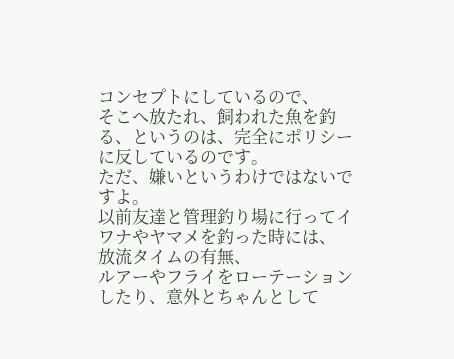コンセプトにしているので、
そこへ放たれ、飼われた魚を釣る、というのは、完全にポリシーに反しているのです。
ただ、嫌いというわけではないですよ。
以前友達と管理釣り場に行ってイワナやヤマメを釣った時には、
放流タイムの有無、
ルアーやフライをローテーションしたり、意外とちゃんとして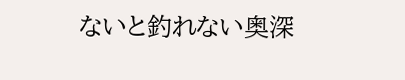ないと釣れない奥深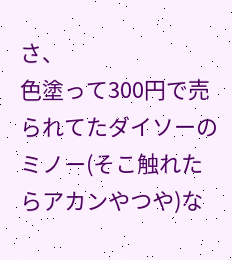さ、
色塗って300円で売られてたダイソーのミノー(そこ触れたらアカンやつや)な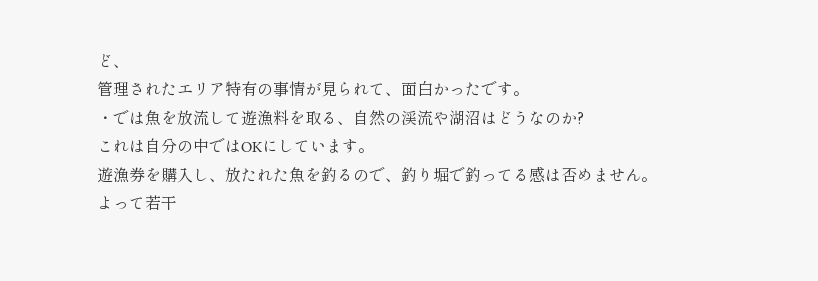ど、
管理されたエリア特有の事情が見られて、面白かったです。
・では魚を放流して遊漁料を取る、自然の渓流や湖沼はどうなのか?
これは自分の中ではOKにしています。
遊漁券を購入し、放たれた魚を釣るので、釣り堀で釣ってる感は否めません。
よって若干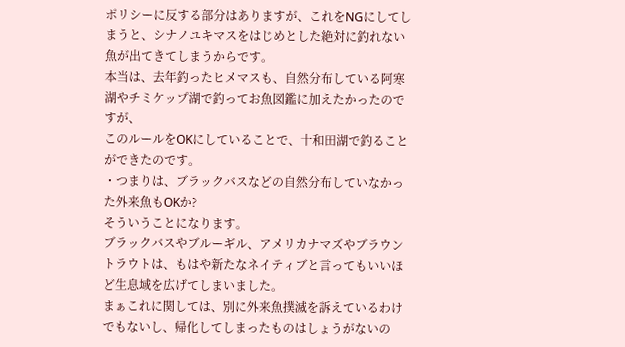ポリシーに反する部分はありますが、これをNGにしてしまうと、シナノユキマスをはじめとした絶対に釣れない魚が出てきてしまうからです。
本当は、去年釣ったヒメマスも、自然分布している阿寒湖やチミケップ湖で釣ってお魚図鑑に加えたかったのですが、
このルールをOKにしていることで、十和田湖で釣ることができたのです。
・つまりは、ブラックバスなどの自然分布していなかった外来魚もOKか?
そういうことになります。
ブラックバスやブルーギル、アメリカナマズやブラウントラウトは、もはや新たなネイティブと言ってもいいほど生息域を広げてしまいました。
まぁこれに関しては、別に外来魚撲滅を訴えているわけでもないし、帰化してしまったものはしょうがないの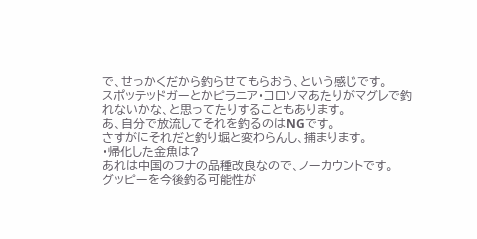で、せっかくだから釣らせてもらおう、という感じです。
スポッテッドガーとかピラニア・コロソマあたりがマグレで釣れないかな、と思ってたりすることもあります。
あ、自分で放流してそれを釣るのはNGです。
さすがにそれだと釣り堀と変わらんし、捕まります。
・帰化した金魚は?
あれは中国のフナの品種改良なので、ノーカウントです。
グッピーを今後釣る可能性が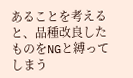あることを考えると、品種改良したものをNGと縛ってしまう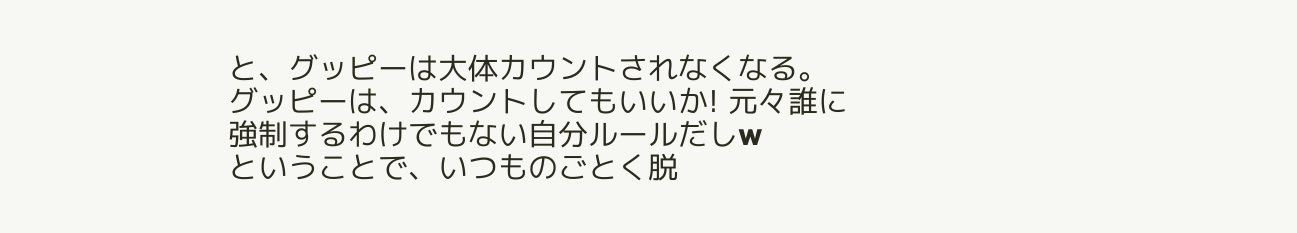と、グッピーは大体カウントされなくなる。
グッピーは、カウントしてもいいか! 元々誰に強制するわけでもない自分ルールだしw
ということで、いつものごとく脱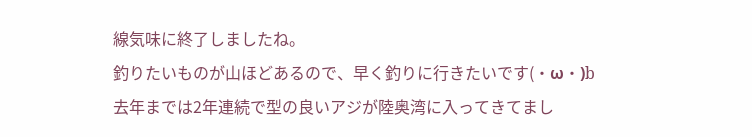線気味に終了しましたね。
釣りたいものが山ほどあるので、早く釣りに行きたいです(・ω・)b
去年までは2年連続で型の良いアジが陸奥湾に入ってきてまし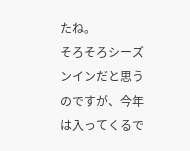たね。
そろそろシーズンインだと思うのですが、今年は入ってくるで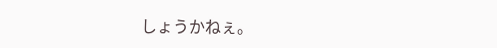しょうかねぇ。